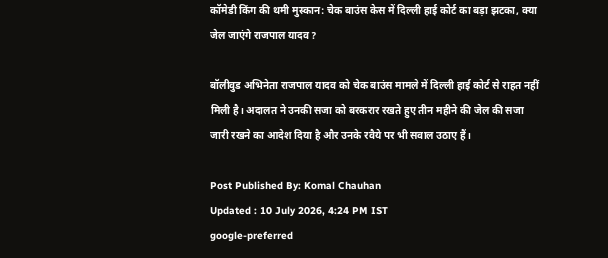कॉमेडी किंग की थमी मुस्कान: चेक बाउंस केस में दिल्ली हाई कोर्ट का बड़ा झटका, क्या जेल जाएंगे राजपाल यादव?

बॉलीवुड अभिनेता राजपाल यादव को चेक बाउंस मामले में दिल्ली हाई कोर्ट से राहत नहीं मिली है। अदालत ने उनकी सजा को बरकरार रखते हुए तीन महीने की जेल की सजा जारी रखने का आदेश दिया है और उनके रवैये पर भी सवाल उठाए हैं।

Post Published By: Komal Chauhan
Updated : 10 July 2026, 4:24 PM IST
google-preferred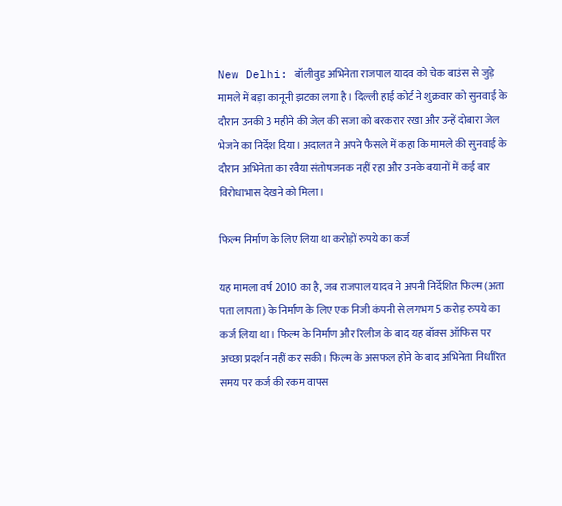New Delhi: बॉलीवुड अभिनेता राजपाल यादव को चेक बाउंस से जुड़े मामले में बड़ा कानूनी झटका लगा है। दिल्ली हाई कोर्ट ने शुक्रवार को सुनवाई के दौरान उनकी 3 महीने की जेल की सजा को बरकरार रखा और उन्हें दोबारा जेल भेजने का निर्देश दिया। अदालत ने अपने फैसले में कहा कि मामले की सुनवाई के दौरान अभिनेता का रवैया संतोषजनक नहीं रहा और उनके बयानों में कई बार विरोधाभास देखने को मिला।

फिल्म निर्माण के लिए लिया था करोड़ों रुपये का कर्ज

यह मामला वर्ष 2010 का है, जब राजपाल यादव ने अपनी निर्देशित फिल्म (अता पता लापता) के निर्माण के लिए एक निजी कंपनी से लगभग 5 करोड़ रुपये का कर्ज लिया था। फिल्म के निर्माण और रिलीज के बाद यह बॉक्स ऑफिस पर अच्छा प्रदर्शन नहीं कर सकी। फिल्म के असफल होने के बाद अभिनेता निर्धारित समय पर कर्ज की रकम वापस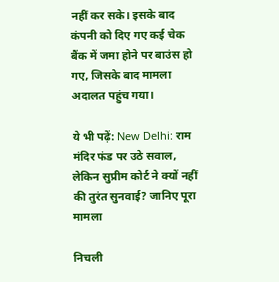नहीं कर सके। इसके बाद कंपनी को दिए गए कई चेक बैंक में जमा होने पर बाउंस हो गए, जिसके बाद मामला अदालत पहुंच गया।

ये भी पढ़ें: New Delhi: राम मंदिर फंड पर उठे सवाल, लेकिन सुप्रीम कोर्ट ने क्यों नहीं की तुरंत सुनवाई? जानिए पूरा मामला

निचली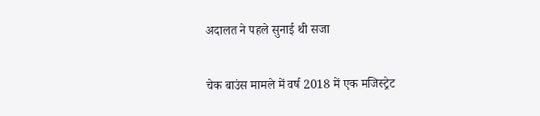अदालत ने पहले सुनाई थी सजा

चेक बाउंस मामले में वर्ष 2018 में एक मजिस्ट्रेट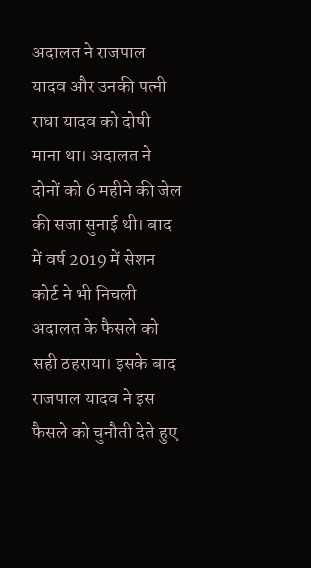अदालत ने राजपाल यादव और उनकी पत्नी राधा यादव को दोषी माना था। अदालत ने दोनों को 6 महीने की जेल की सजा सुनाई थी। बाद में वर्ष 2019 में सेशन कोर्ट ने भी निचली अदालत के फैसले को सही ठहराया। इसके बाद राजपाल यादव ने इस फैसले को चुनौती देते हुए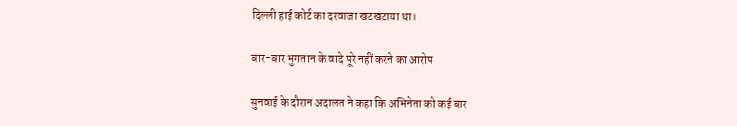दिल्ली हाई कोर्ट का दरवाजा खटखटाया था।

बार-बार भुगतान के वादे पूरे नहीं करने का आरोप

सुनवाई के दौरान अदालत ने कहा कि अभिनेता को कई बार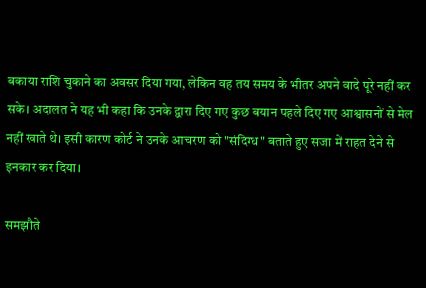बकाया राशि चुकाने का अवसर दिया गया, लेकिन वह तय समय के भीतर अपने वादे पूरे नहीं कर सके। अदालत ने यह भी कहा कि उनके द्वारा दिए गए कुछ बयान पहले दिए गए आश्वासनों से मेल नहीं खाते थे। इसी कारण कोर्ट ने उनके आचरण को "संदिग्ध" बताते हुए सजा में राहत देने से इनकार कर दिया।

समझौते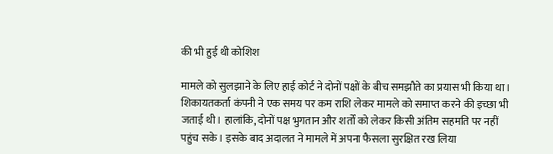की भी हुई थी कोशिश

मामले को सुलझाने के लिए हाई कोर्ट ने दोनों पक्षों के बीच समझौते का प्रयास भी किया था। शिकायतकर्ता कंपनी ने एक समय पर कम राशि लेकर मामले को समाप्त करने की इच्छा भी जताई थी। हालांकि, दोनों पक्ष भुगतान और शर्तों को लेकर किसी अंतिम सहमति पर नहीं पहुंच सके। इसके बाद अदालत ने मामले में अपना फैसला सुरक्षित रख लिया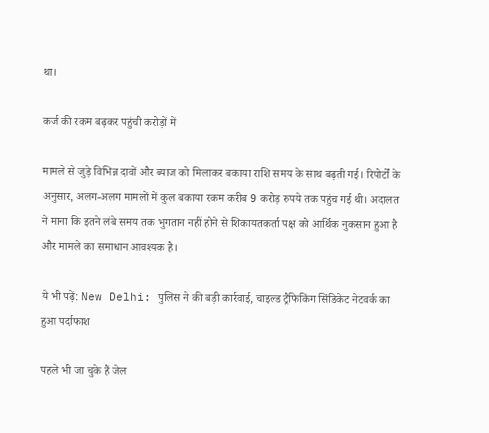था।

कर्ज की रकम बढ़कर पहुंची करोड़ों में

मामले से जुड़े विभिन्न दावों और ब्याज को मिलाकर बकाया राशि समय के साथ बढ़ती गई। रिपोर्टों के अनुसार, अलग-अलग मामलों में कुल बकाया रकम करीब 9 करोड़ रुपये तक पहुंच गई थी। अदालत ने माना कि इतने लंबे समय तक भुगतान नहीं होने से शिकायतकर्ता पक्ष को आर्थिक नुकसान हुआ है और मामले का समाधान आवश्यक है।

ये भी पढ़ें: New Delhi: पुलिस ने की बड़ी कार्रवाई, चाइल्ड ट्रैफिकिंग सिंडिकेट नेटवर्क का हुआ पर्दाफाश

पहले भी जा चुके हैं जेल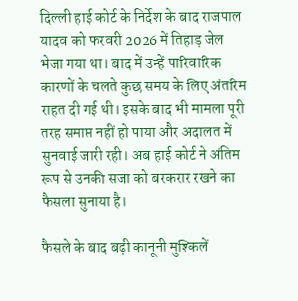दिल्ली हाई कोर्ट के निर्देश के बाद राजपाल यादव को फरवरी 2026 में तिहाड़ जेल भेजा गया था। बाद में उन्हें पारिवारिक कारणों के चलते कुछ समय के लिए अंतरिम राहत दी गई थी। इसके बाद भी मामला पूरी तरह समाप्त नहीं हो पाया और अदालत में सुनवाई जारी रही। अब हाई कोर्ट ने अंतिम रूप से उनकी सजा को बरकरार रखने का फैसला सुनाया है।

फैसले के बाद बढ़ी कानूनी मुश्किलें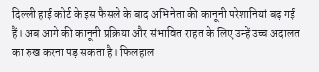दिल्ली हाई कोर्ट के इस फैसले के बाद अभिनेता की कानूनी परेशानियां बढ़ गई हैं। अब आगे की कानूनी प्रक्रिया और संभावित राहत के लिए उन्हें उच्च अदालत का रुख करना पड़ सकता है। फिलहाल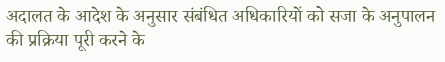अदालत के आदेश के अनुसार संबंधित अधिकारियों को सजा के अनुपालन की प्रक्रिया पूरी करने के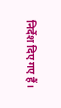निर्देश दिए गए हैं।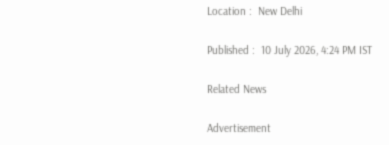Location :  New Delhi

Published :  10 July 2026, 4:24 PM IST

Related News

Advertisement